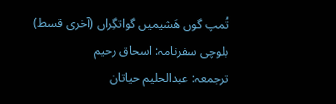تُمپ گوں ھَشیمیں گواتگِراں (آخری قسط)
بلوچی سفرنامہ: اسحاق رحیم
ترجمعہ: عبدالحلیم حیاتان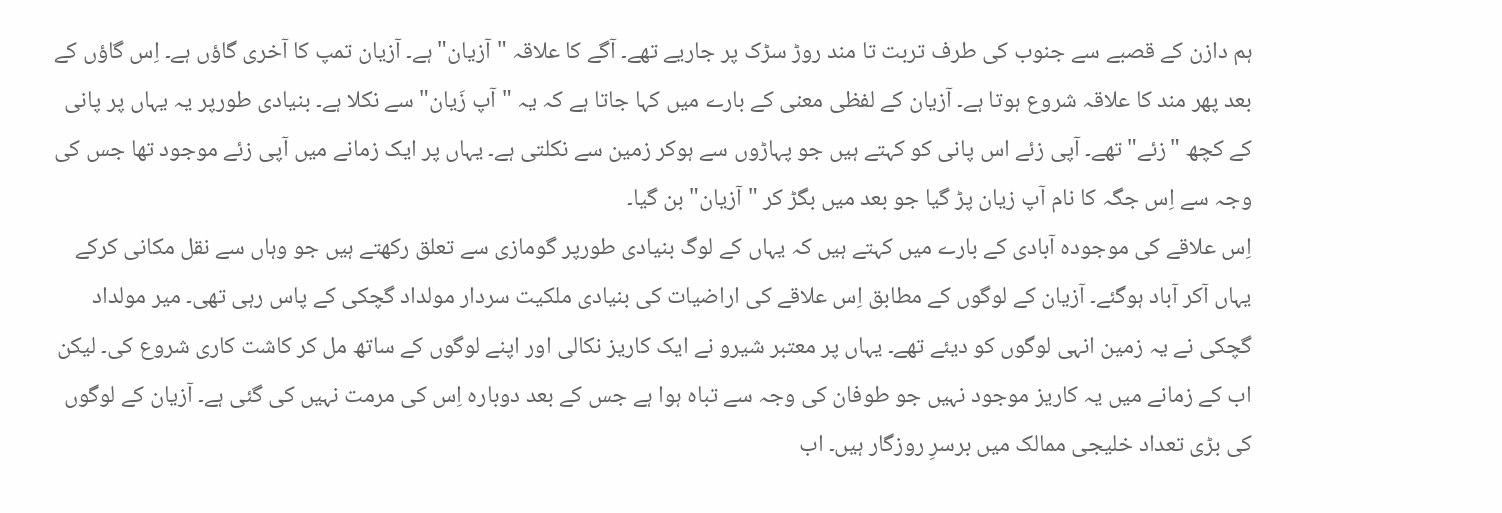ہم دازن کے قصبے سے جنوب کی طرف تربت تا مند روڑ سڑک پر جاریے تھے۔ آگے کا علاقہ "آزیان" ہے۔ آزیان تمپ کا آخری گاؤں ہے۔ اِس گاؤں کے بعد پھر مند کا علاقہ شروع ہوتا ہے۔ آزیان کے لفظی معنی کے بارے میں کہا جاتا ہے کہ یہ "آپ زَیان" سے نکلا ہے۔ بنیادی طورپر یہ یہاں پر پانی کے کچھ "زئے" تھے۔ آپی زئے اس پانی کو کہتے ہیں جو پہاڑوں سے ہوکر زمین سے نکلتی ہے۔ یہاں پر ایک زمانے میں آپی زئے موجود تھا جس کی وجہ سے اِس جگہ کا نام آپ زیان پڑ گیا جو بعد میں بگڑ کر "آزیان" بن گیا۔
اِس علاقے کی موجودہ آبادی کے بارے میں کہتے ہیں کہ یہاں کے لوگ بنیادی طورپر گومازی سے تعلق رکھتے ہیں جو وہاں سے نقل مکانی کرکے یہاں آکر آباد ہوگئے۔ آزیان کے لوگوں کے مطابق اِس علاقے کی اراضیات کی بنیادی ملکیت سردار مولداد گچکی کے پاس رہی تھی۔ میر مولداد گچکی نے یہ زمین انہی لوگوں کو دیئے تھے۔ یہاں پر معتبر شیرو نے ایک کاریز نکالی اور اپنے لوگوں کے ساتھ مل کر کاشت کاری شروع کی۔ لیکن اب کے زمانے میں یہ کاریز موجود نہیں جو طوفان کی وجہ سے تباہ ہوا ہے جس کے بعد دوبارہ اِس کی مرمت نہیں کی گئی ہے۔ آزیان کے لوگوں کی بڑی تعداد خلیجی ممالک میں برسرِ روزگار ہیں۔ اب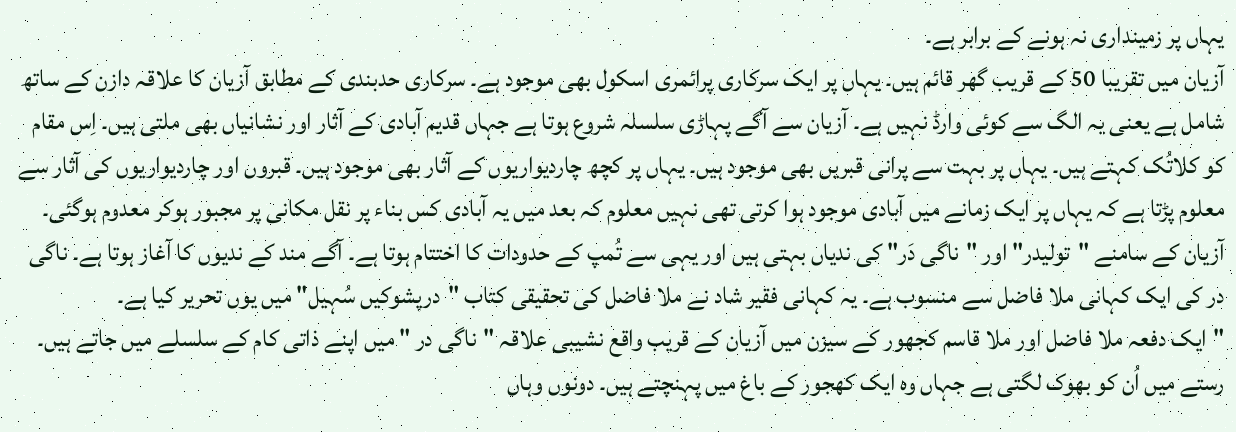یہاں پر زمینداری نہ ہونے کے برابر ہے۔
آزیان میں تقریبا 50 کے قریب گھر قائم ہیں۔ یہاں پر ایک سرکاری پرائمری اسکول بھی موجود ہے۔ سرکاری حدبندی کے مطابق آزیان کا علاقہ دازن کے ساتھ شامل ہے یعنی یہ الگ سے کوئی وارڈ نہیں ہے۔ آزیان سے آگے پہاڑی سلسلہ شروع ہوتا ہے جہاں قدیم آبادی کے آثار اور نشانیاں بھی ملتی ہیں۔ اِس مقام کو کلاتُک کہتے ہیں۔ یہاں پر بہت سے پرانی قبریں بھی موجود ہیں۔ یہاں پر کچھ چاردیواریوں کے آثار بھی موجود ہیں۔ قبروں اور چاردیواریوں کی آثار سے معلوم پڑتا ہے کہ یہاں پر ایک زمانے میں آبادی موجود ہوا کرتی تھی نہیں معلوم کہ بعد میں یہ آبادی کس بناء پر نقل مکانی پر مجبور ہوکر معدوم ہوگئی۔
آزیان کے سامنے "تولیدر" اور "ناگی دَر" کی ندیاں بہتی ہیں اور یہی سے تُمپ کے حدودات کا اختتام ہوتا ہے۔ آگے مند کے ندیوں کا آغاز ہوتا ہے۔ ناگی در کی ایک کہانی ملا فاضل سے منسوب ہے۔ یہ کہانی فقیر شاد نے ملا فاضل کی تحقیقی کتاب "درپشوکیں سُہیل" میں یوں تحریر کیا ہے۔
"ایک دفعہ ملا فاضل اور ملا قاسم کجھور کے سیزن میں آزیان کے قریب واقع نشیبی علاقہ "ناگی در " میں اپنے ذاتی کام کے سلسلے میں جاتے ہیں۔ رستے میں اُن کو بھوک لگتی ہے جہاں وہ ایک کھجور کے باغ میں پہنچتے ہیں۔ دونوں وہاں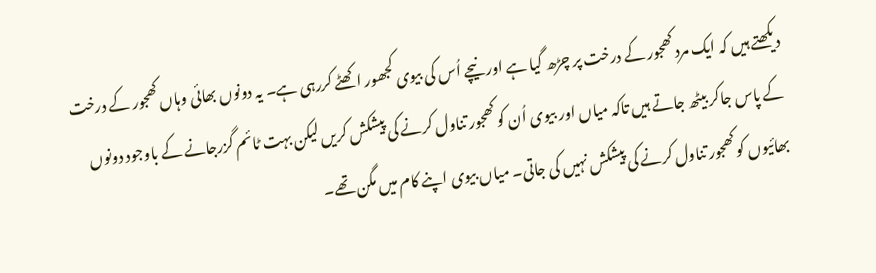دیکھتے ہیں کہ ایک مرد کھجور کے درخت پر چڑھ گیا ہے اور نیچے اُس کی بیوی کجھور اکھٹے کررہی ہے۔ یہ دونوں بھائی وہاں کھجور کے درخت کے پاس جاکر بیٹھ جاتے ہیں تاکہ میاں اور بیوی اُن کو کھجور تناول کرنے کی پیشکش کریں لیکن بہت ٹائم گزرجانے کے باوجود دونوں بھائیوں کو کھجور تناول کرنے کی پیشکش نہیں کی جاتی۔ میاں بیوی اپنے کام میں مگن تھے۔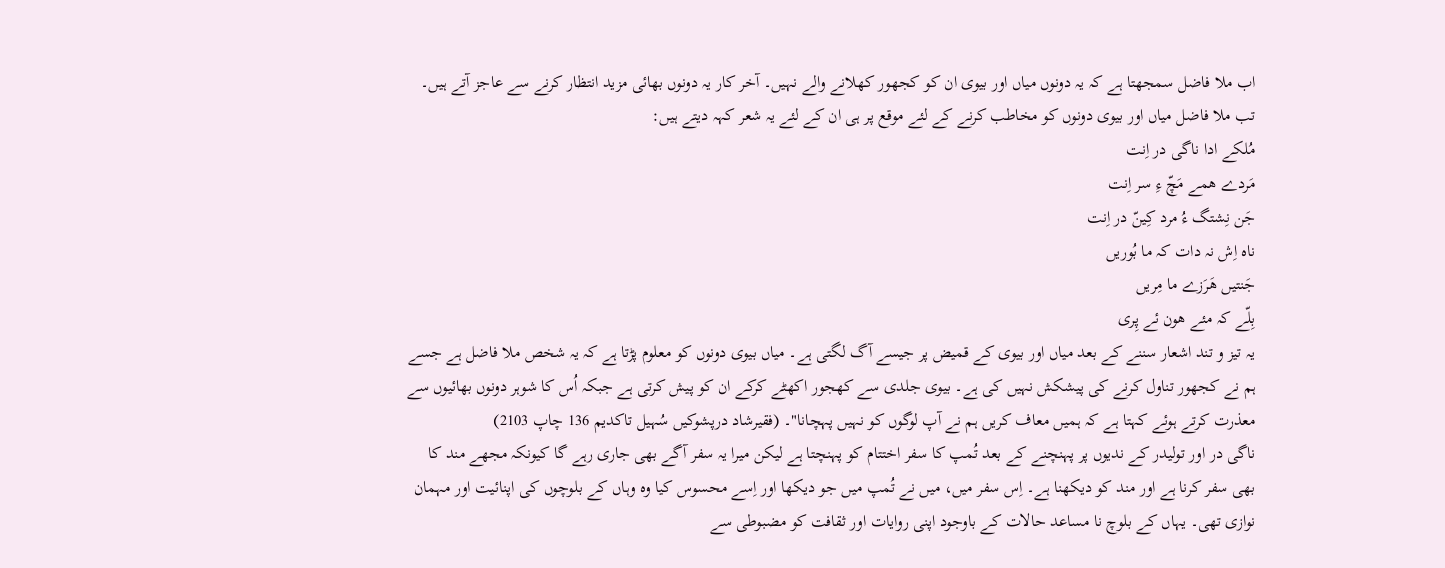اب ملا فاضل سمجھتا ہے کہ یہ دونوں میاں اور بیوی ان کو کجھور کھلانے والے نہیں۔ آخر کار یہ دونوں بھائی مزید انتظار کرنے سے عاجز آتے ہیں۔ تب ملا فاضل میاں اور بیوی دونوں کو مخاطب کرنے کے لئے موقع پر ہی ان کے لئے یہ شعر کہہ دیتے ہیں:
مُلکے ادا ناگی در اِنت
مَردے ھمے مَچّ ءِ سر اِنت
جَن نِشتگ ءُ مرد کِینّ در اِنت
ناہ اِش نہ دات کہ ما بُوریں
جَنتیں ھَرَزے ما مِریں
بِلّے کہ مئے ھون ئے پِری
یہ تیز و تند اشعار سننے کے بعد میاں اور بیوی کے قمیض پر جیسے آگ لگتی ہے۔ میاں بیوی دونوں کو معلوم پڑتا ہے کہ یہ شخص ملا فاضل ہے جسے ہم نے کجھور تناول کرنے کی پیشکش نہیں کی ہے۔ بیوی جلدی سے کھجور اکھٹے کرکے ان کو پیش کرتی ہے جبکہ اُس کا شوہر دونوں بھائیوں سے معذرت کرتے ہوئے کہتا ہے کہ ہمیں معاف کریں ہم نے آپ لوگوں کو نہیں پہچانا"۔ (فقیرشاد درپشوکیں سُہیل تاکدیم 136 چاپ 2103)
ناگی در اور تولیدر کے ندیوں پر پہنچنے کے بعد تُمپ کا سفر اختتام کو پہنچتا ہے لیکن میرا یہ سفر آگے بھی جاری رہے گا کیونکہ مجھے مند کا بھی سفر کرنا ہے اور مند کو دیکھنا ہے۔ اِس سفر میں، میں نے تُمپ میں جو دیکھا اور اِسے محسوس کیا وہ وہاں کے بلوچوں کی اپنائیت اور مہمان نوازی تھی۔ یہاں کے بلوچ نا مساعد حالات کے باوجود اپنی روایات اور ثقافت کو مضبوطی سے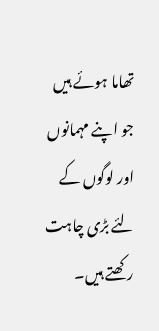تھاما ہوئے ہیں جو اپنے مہمانوں اور لوگوں کے لئے بڑی چاہت رکھتے ہیں۔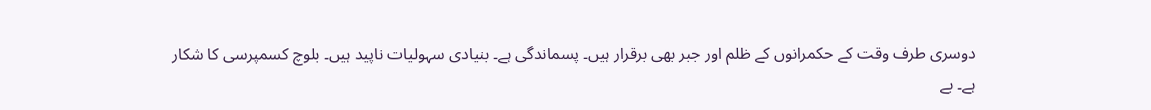دوسری طرف وقت کے حکمرانوں کے ظلم اور جبر بھی برقرار ہیں۔ پسماندگی ہے۔ بنیادی سہولیات ناپید ہیں۔ بلوچ کسمپرسی کا شکار ہے۔ بے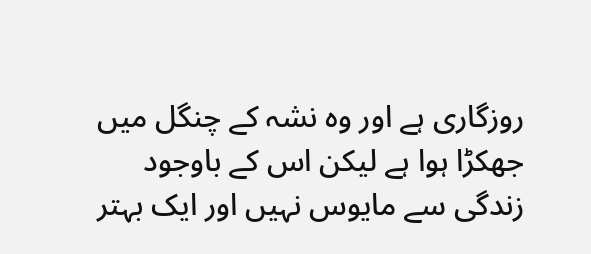روزگاری ہے اور وہ نشہ کے چنگل میں جھکڑا ہوا ہے لیکن اس کے باوجود زندگی سے مایوس نہیں اور ایک بہتر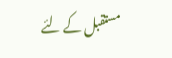مستقبل کے لئے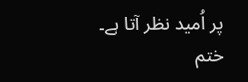پر اُمید نظر آتا ہے۔
ختم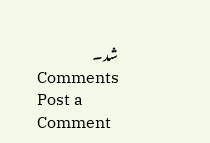شد۔
Comments
Post a Comment